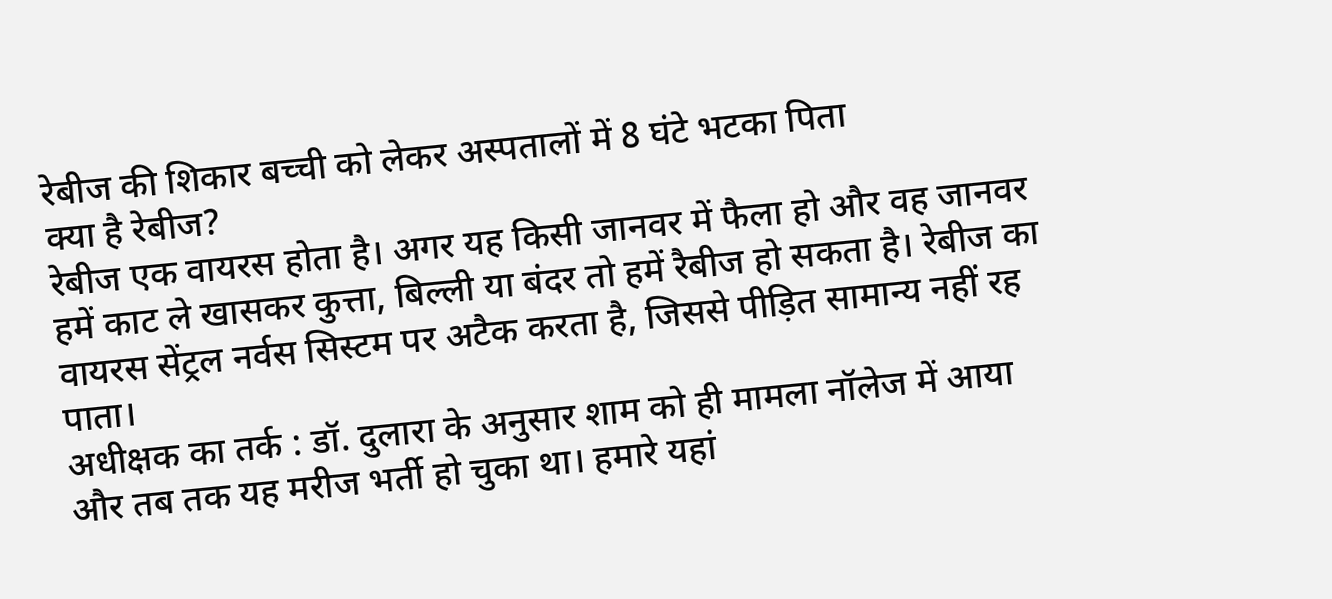रेबीज की शिकार बच्ची को लेकर अस्पतालों में 8 घंटे भटका पिता
क्या है रेबीज?
रेबीज एक वायरस होता है। अगर यह किसी जानवर में फैला हो और वह जानवर हमें काट ले खासकर कुत्ता, बिल्ली या बंदर तो हमें रैबीज हो सकता है। रेबीज का वायरस सेंट्रल नर्वस सिस्टम पर अटैक करता है, जिससे पीड़ित सामान्य नहीं रह पाता।
अधीक्षक का तर्क : डॉ. दुलारा के अनुसार शाम को ही मामला नॉलेज में आया और तब तक यह मरीज भर्ती हो चुका था। हमारे यहां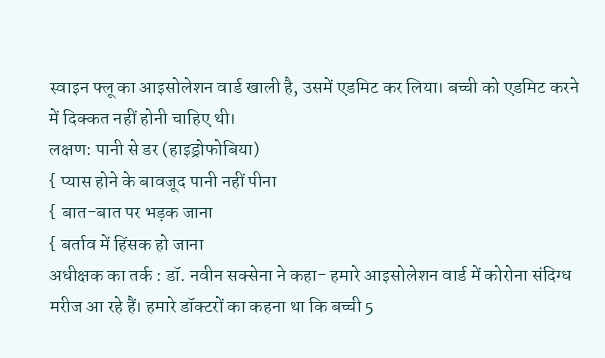स्वाइन फ्लू का आइसोलेशन वार्ड खाली है, उसमें एडमिट कर लिया। बच्ची को एडमिट करने में दिक्कत नहीं होनी चाहिए थी।
लक्षण: पानी से डर (हाइड्रोफोबिया)
{ प्यास होने के बावजूद पानी नहीं पीना
{ बात-बात पर भड़क जाना
{ बर्ताव में हिंसक हो जाना
अधीक्षक का तर्क : डॉ. नवीन सक्सेना ने कहा- हमारे आइसोलेशन वार्ड में कोरोना संदिग्ध मरीज आ रहे हैं। हमारे डॉक्टरों का कहना था कि बच्ची 5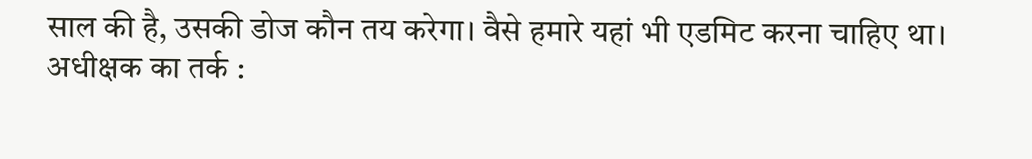साल की है, उसकी डोज कौन तय करेगा। वैसे हमारे यहां भी एडमिट करना चाहिए था।
अधीक्षक का तर्क :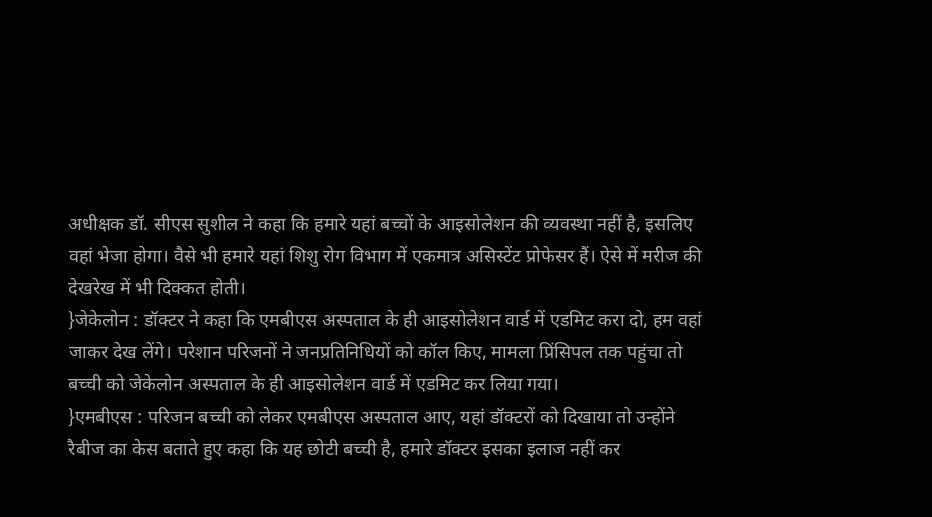अधीक्षक डॉ. सीएस सुशील ने कहा कि हमारे यहां बच्चों के आइसोलेशन की व्यवस्था नहीं है, इसलिए वहां भेजा होगा। वैसे भी हमारे यहां शिशु रोग विभाग में एकमात्र असिस्टेंट प्रोफेसर हैं। ऐसे में मरीज की देखरेख में भी दिक्कत होती।
}जेकेलोन : डॉक्टर ने कहा कि एमबीएस अस्पताल के ही आइसोलेशन वार्ड में एडमिट करा दो, हम वहां जाकर देख लेंगे। परेशान परिजनों ने जनप्रतिनिधियों को कॉल किए, मामला प्रिंसिपल तक पहुंचा तो बच्ची को जेकेलोन अस्पताल के ही आइसोलेशन वार्ड में एडमिट कर लिया गया।
}एमबीएस : परिजन बच्ची को लेकर एमबीएस अस्पताल आए, यहां डॉक्टरों को दिखाया तो उन्होंने रैबीज का केस बताते हुए कहा कि यह छोटी बच्ची है, हमारे डॉक्टर इसका इलाज नहीं कर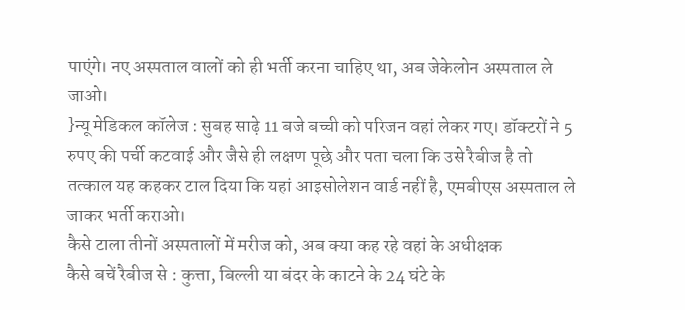पाएंगे। नए अस्पताल वालों को ही भर्ती करना चाहिए था, अब जेकेलोन अस्पताल ले जाओ।
}न्यू मेडिकल कॉलेज : सुबह साढ़े 11 बजे बच्ची को परिजन वहां लेकर गए। डॉक्टरों ने 5 रुपए की पर्ची कटवाई और जैसे ही लक्षण पूछे और पता चला कि उसे रैबीज है तो तत्काल यह कहकर टाल दिया कि यहां आइसोलेशन वार्ड नहीं है, एमबीएस अस्पताल ले जाकर भर्ती कराओ।
कैसे टाला तीनों अस्पतालों में मरीज को, अब क्या कह रहे वहां के अधीक्षक
कैसे बचें रैबीज से : कुत्ता, बिल्ली या बंदर के काटने के 24 घंटे के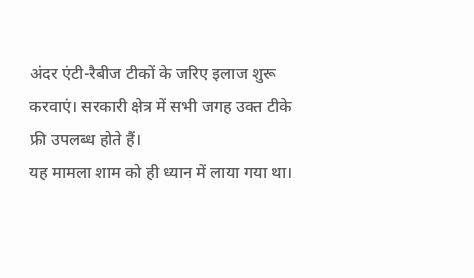अंदर एंटी-रैबीज टीकों के जरिए इलाज शुरू करवाएं। सरकारी क्षेत्र में सभी जगह उक्त टीके फ्री उपलब्ध होते हैं।
यह मामला शाम को ही ध्यान में लाया गया था।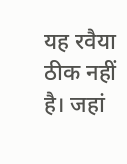यह रवैया ठीक नहीं है। जहां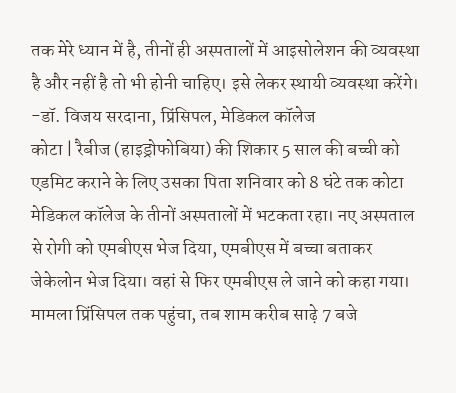तक मेरे ध्यान में है, तीनों ही अस्पतालों में आइसोलेशन की व्यवस्था है और नहीं है तो भी होनी चाहिए। इसे लेकर स्थायी व्यवस्था करेंगे। -डॉ. विजय सरदाना, प्रिंसिपल, मेडिकल कॉलेज
कोटा | रैबीज (हाइड्रोफोबिया) की शिकार 5 साल की बच्ची को एडमिट कराने के लिए उसका पिता शनिवार को 8 घंटे तक कोटा मेडिकल कॉलेज के तीनों अस्पतालों में भटकता रहा। नए अस्पताल से रोगी को एमबीएस भेज दिया, एमबीएस में बच्चा बताकर जेकेलोन भेज दिया। वहां से फिर एमबीएस ले जाने को कहा गया। मामला प्रिंसिपल तक पहुंचा, तब शाम करीब साढ़े 7 बजे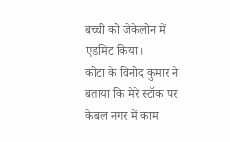बच्ची को जेकेलोन में एडमिट किया।
कोटा के विनोद कुमार ने बताया कि मेरे स्टॉक पर केबल नगर में काम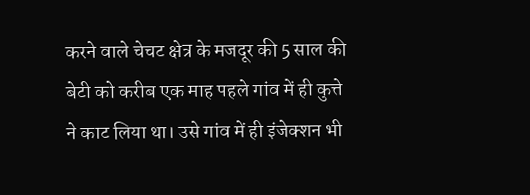करने वाले चेचट क्षेत्र के मजदूर की 5 साल की बेटी को करीब एक माह पहले गांव में ही कुत्ते ने काट लिया था। उसे गांव में ही इंजेक्शन भी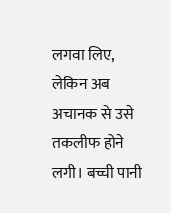लगवा लिए, लेकिन अब अचानक से उसे तकलीफ होने लगी। बच्ची पानी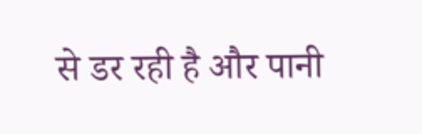से डर रही है और पानी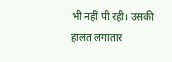भी नहीं पी रही। उसकी हालत लगातार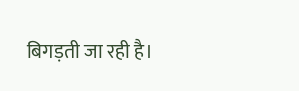बिगड़ती जा रही है।